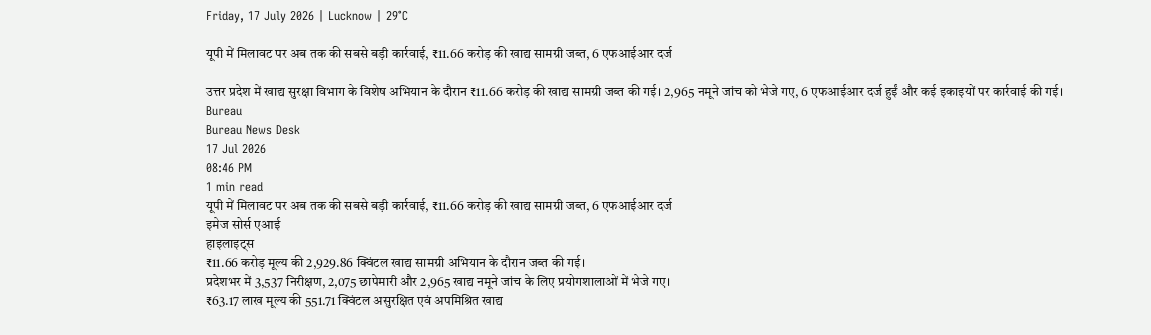Friday, 17 July 2026 | Lucknow | 29°C

यूपी में मिलावट पर अब तक की सबसे बड़ी कार्रवाई, ₹11.66 करोड़ की खाद्य सामग्री जब्त, 6 एफआईआर दर्ज

उत्तर प्रदेश में खाद्य सुरक्षा विभाग के विशेष अभियान के दौरान ₹11.66 करोड़ की खाद्य सामग्री जब्त की गई। 2,965 नमूने जांच को भेजे गए, 6 एफआईआर दर्ज हुईं और कई इकाइयों पर कार्रवाई की गई।
Bureau
Bureau News Desk
17 Jul 2026
08:46 PM
1 min read
यूपी में मिलावट पर अब तक की सबसे बड़ी कार्रवाई, ₹11.66 करोड़ की खाद्य सामग्री जब्त, 6 एफआईआर दर्ज
इमेज सोर्स एआई
हाइलाइट्स
₹11.66 करोड़ मूल्य की 2,929.86 क्विंटल खाद्य सामग्री अभियान के दौरान जब्त की गई।
प्रदेशभर में 3,537 निरीक्षण, 2,075 छापेमारी और 2,965 खाद्य नमूने जांच के लिए प्रयोगशालाओं में भेजे गए।
₹63.17 लाख मूल्य की 551.71 क्विंटल असुरक्षित एवं अपमिश्रित खाद्य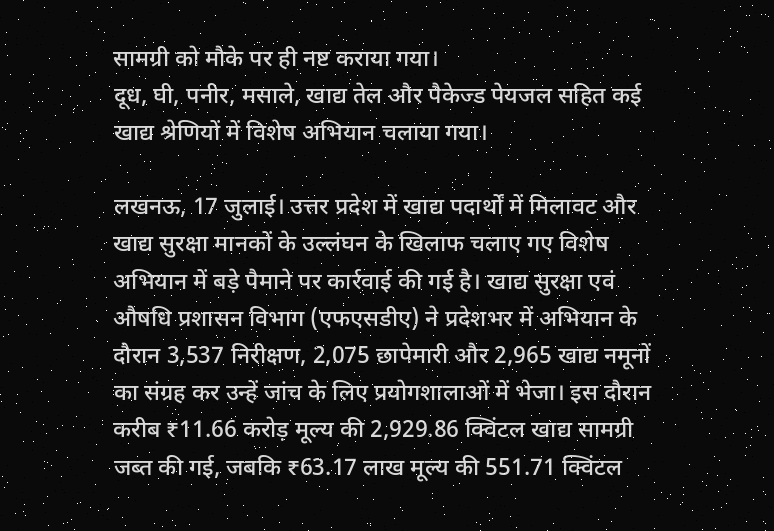सामग्री को मौके पर ही नष्ट कराया गया।
दूध, घी, पनीर, मसाले, खाद्य तेल और पैकेज्ड पेयजल सहित कई खाद्य श्रेणियों में विशेष अभियान चलाया गया।

लखनऊ, 17 जुलाई। उत्तर प्रदेश में खाद्य पदार्थों में मिलावट और खाद्य सुरक्षा मानकों के उल्लंघन के खिलाफ चलाए गए विशेष अभियान में बड़े पैमाने पर कार्रवाई की गई है। खाद्य सुरक्षा एवं औषधि प्रशासन विभाग (एफएसडीए) ने प्रदेशभर में अभियान के दौरान 3,537 निरीक्षण, 2,075 छापेमारी और 2,965 खाद्य नमूनों का संग्रह कर उन्हें जांच के लिए प्रयोगशालाओं में भेजा। इस दौरान करीब ₹11.66 करोड़ मूल्य की 2,929.86 क्विंटल खाद्य सामग्री जब्त की गई, जबकि ₹63.17 लाख मूल्य की 551.71 क्विंटल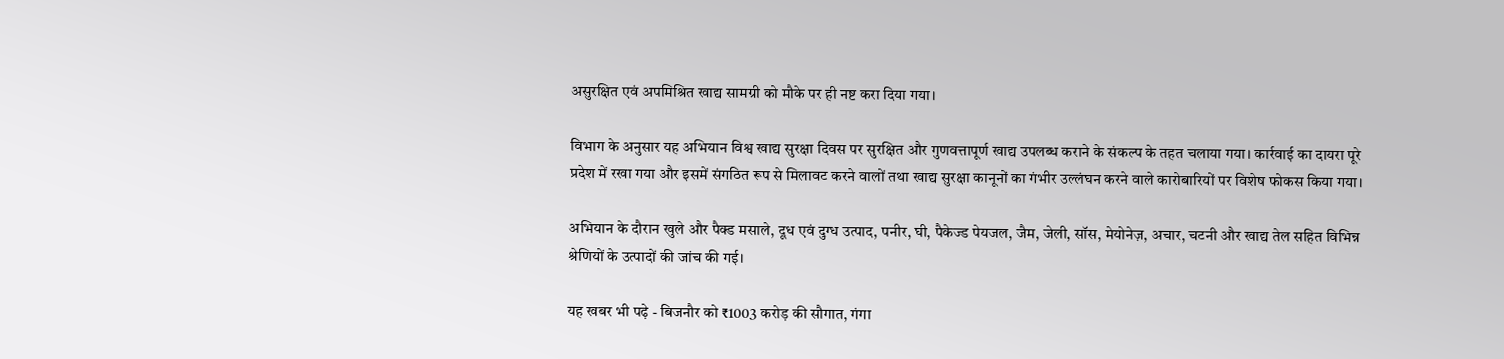असुरक्षित एवं अपमिश्रित खाद्य सामग्री को मौके पर ही नष्ट करा दिया गया।

विभाग के अनुसार यह अभियान विश्व खाद्य सुरक्षा दिवस पर सुरक्षित और गुणवत्तापूर्ण खाद्य उपलब्ध कराने के संकल्प के तहत चलाया गया। कार्रवाई का दायरा पूरे प्रदेश में रखा गया और इसमें संगठित रूप से मिलावट करने वालों तथा खाद्य सुरक्षा कानूनों का गंभीर उल्लंघन करने वाले कारोबारियों पर विशेष फोकस किया गया।

अभियान के दौरान खुले और पैक्ड मसाले, दूध एवं दुग्ध उत्पाद, पनीर, घी, पैकेज्ड पेयजल, जैम, जेली, सॉस, मेयोनेज़, अचार, चटनी और खाद्य तेल सहित विभिन्न श्रेणियों के उत्पादों की जांच की गई।

यह खबर भी पढ़े - बिजनौर को ₹1003 करोड़ की सौगात, गंगा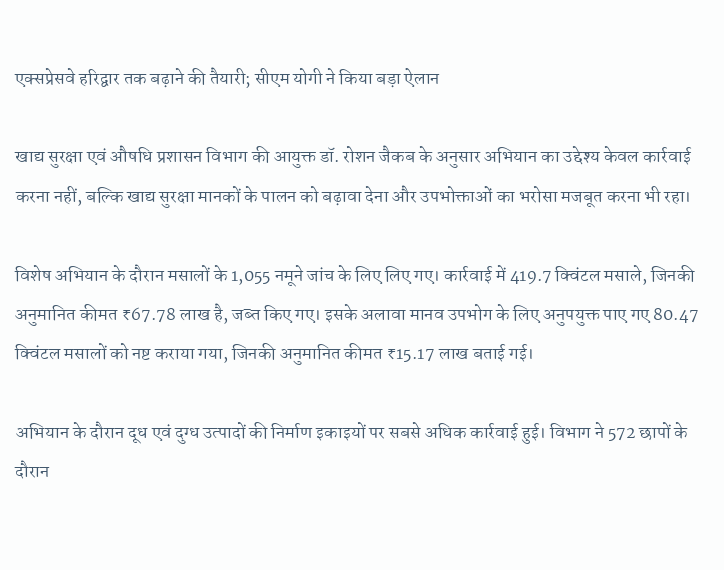एक्सप्रेसवे हरिद्वार तक बढ़ाने की तैयारी; सीएम योगी ने किया बड़ा ऐलान

खाद्य सुरक्षा एवं औषधि प्रशासन विभाग की आयुक्त डॉ. रोशन जैकब के अनुसार अभियान का उद्देश्य केवल कार्रवाई करना नहीं, बल्कि खाद्य सुरक्षा मानकों के पालन को बढ़ावा देना और उपभोक्ताओं का भरोसा मजबूत करना भी रहा।

विशेष अभियान के दौरान मसालों के 1,055 नमूने जांच के लिए लिए गए। कार्रवाई में 419.7 क्विंटल मसाले, जिनकी अनुमानित कीमत ₹67.78 लाख है, जब्त किए गए। इसके अलावा मानव उपभोग के लिए अनुपयुक्त पाए गए 80.47 क्विंटल मसालों को नष्ट कराया गया, जिनकी अनुमानित कीमत ₹15.17 लाख बताई गई।

अभियान के दौरान दूध एवं दुग्ध उत्पादों की निर्माण इकाइयों पर सबसे अधिक कार्रवाई हुई। विभाग ने 572 छापों के दौरान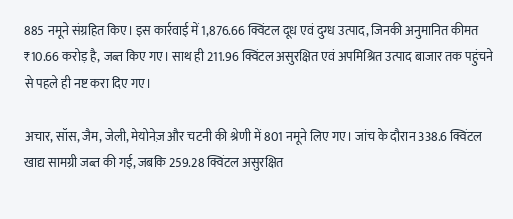885 नमूने संग्रहित किए। इस कार्रवाई में 1,876.66 क्विंटल दूध एवं दुग्ध उत्पाद, जिनकी अनुमानित कीमत ₹10.66 करोड़ है, जब्त किए गए। साथ ही 211.96 क्विंटल असुरक्षित एवं अपमिश्रित उत्पाद बाजार तक पहुंचने से पहले ही नष्ट करा दिए गए।

अचार, सॉस, जैम, जेली, मेयोनेज़ और चटनी की श्रेणी में 801 नमूने लिए गए। जांच के दौरान 338.6 क्विंटल खाद्य सामग्री जब्त की गई, जबकि 259.28 क्विंटल असुरक्षित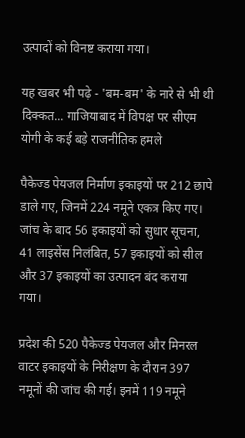उत्पादों को विनष्ट कराया गया।

यह खबर भी पढ़े - 'बम-बम' के नारे से भी थी दिक्कत... गाजियाबाद में विपक्ष पर सीएम योगी के कई बड़े राजनीतिक हमले

पैकेज्ड पेयजल निर्माण इकाइयों पर 212 छापे डाले गए, जिनमें 224 नमूने एकत्र किए गए। जांच के बाद 56 इकाइयों को सुधार सूचना, 41 लाइसेंस निलंबित, 57 इकाइयों को सील और 37 इकाइयों का उत्पादन बंद कराया गया।

प्रदेश की 520 पैकेज्ड पेयजल और मिनरल वाटर इकाइयों के निरीक्षण के दौरान 397 नमूनों की जांच की गई। इनमें 119 नमूने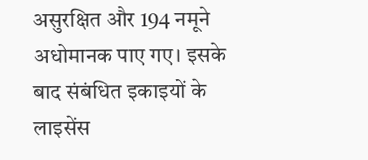असुरक्षित और 194 नमूने अधोमानक पाए गए। इसके बाद संबंधित इकाइयों के लाइसेंस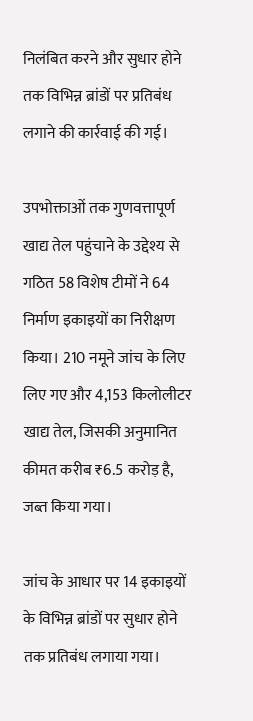निलंबित करने और सुधार होने तक विभिन्न ब्रांडों पर प्रतिबंध लगाने की कार्रवाई की गई।

उपभोक्ताओं तक गुणवत्तापूर्ण खाद्य तेल पहुंचाने के उद्देश्य से गठित 58 विशेष टीमों ने 64 निर्माण इकाइयों का निरीक्षण किया। 210 नमूने जांच के लिए लिए गए और 4,153 किलोलीटर खाद्य तेल, जिसकी अनुमानित कीमत करीब ₹6.5 करोड़ है, जब्त किया गया।

जांच के आधार पर 14 इकाइयों के विभिन्न ब्रांडों पर सुधार होने तक प्रतिबंध लगाया गया।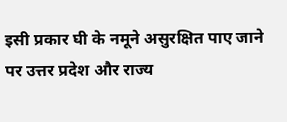इसी प्रकार घी के नमूने असुरक्षित पाए जाने पर उत्तर प्रदेश और राज्य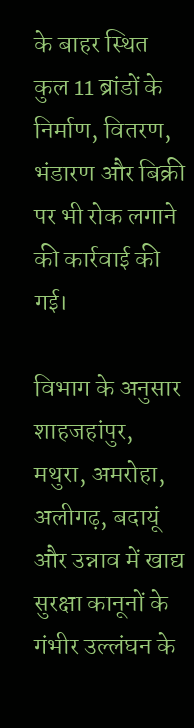के बाहर स्थित कुल 11 ब्रांडों के निर्माण, वितरण, भंडारण और बिक्री पर भी रोक लगाने की कार्रवाई की गई।

विभाग के अनुसार शाहजहांपुर, मथुरा, अमरोहा, अलीगढ़, बदायूं और उन्नाव में खाद्य सुरक्षा कानूनों के गंभीर उल्लंघन के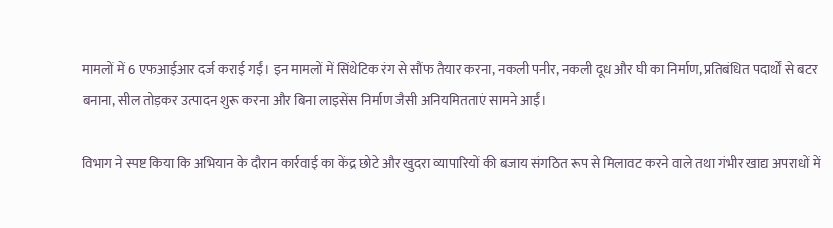मामलों में 6 एफआईआर दर्ज कराई गईं। इन मामलों में सिंथेटिक रंग से सौंफ तैयार करना, नकली पनीर, नकली दूध और घी का निर्माण, प्रतिबंधित पदार्थों से बटर बनाना, सील तोड़कर उत्पादन शुरू करना और बिना लाइसेंस निर्माण जैसी अनियमितताएं सामने आईं।

विभाग ने स्पष्ट किया कि अभियान के दौरान कार्रवाई का केंद्र छोटे और खुदरा व्यापारियों की बजाय संगठित रूप से मिलावट करने वाले तथा गंभीर खाद्य अपराधों में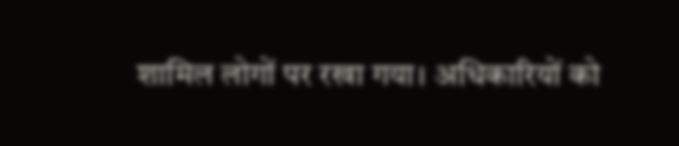शामिल लोगों पर रखा गया। अधिकारियों को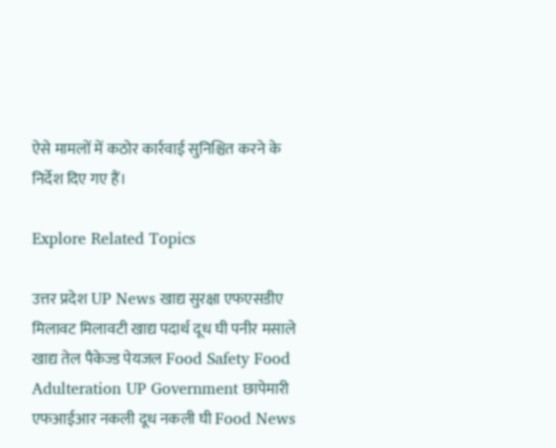ऐसे मामलों में कठोर कार्रवाई सुनिश्चित करने के निर्देश दिए गए हैं।

Explore Related Topics

उत्तर प्रदेश UP News खाद्य सुरक्षा एफएसडीए मिलावट मिलावटी खाद्य पदार्थ दूध घी पनीर मसाले खाद्य तेल पैकेज्ड पेयजल Food Safety Food Adulteration UP Government छापेमारी एफआईआर नकली दूध नकली घी Food News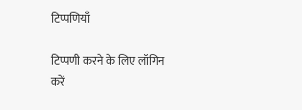टिप्पणियाँ

टिप्पणी करने के लिए लॉगिन करें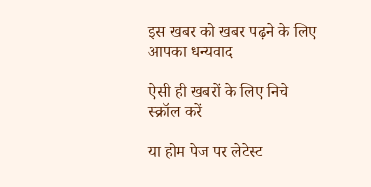इस खबर को खबर पढ़ने के लिए आपका धन्यवाद

ऐसी ही खबरों के लिए निचे स्क्रॉल करें

या होम पेज पर लेटेस्ट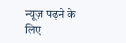न्यूज़ पढ़ने के लिए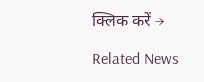क्लिक करें →

Related News